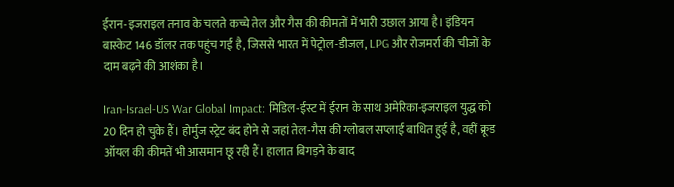ईरान-इजराइल तनाव के चलते कच्चे तेल और गैस की कीमतों में भारी उछाल आया है। इंडियन बास्केट 146 डॉलर तक पहुंच गई है, जिससे भारत में पेट्रोल-डीजल, LPG और रोजमर्रा की चीजों के दाम बढ़ने की आशंका है।

Iran-Israel-US War Global Impact: मिडिल-ईस्ट में ईरान के साथ अमेरिका-इजराइल युद्ध को 20 दिन हो चुके हैं। होर्मुज स्ट्रेट बंद होने से जहां तेल-गैस की ग्लोबल सप्लाई बाधित हुई है, वहीं क्रूड ऑयल की कीमतें भी आसमान छू रही हैं। हालात बिगड़ने के बाद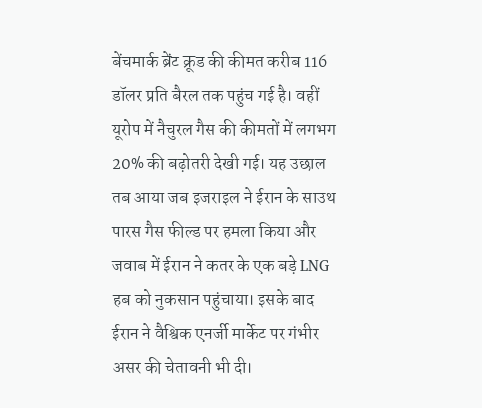बेंचमार्क ब्रेंट क्रूड की कीमत करीब 116 डॉलर प्रति बैरल तक पहुंच गई है। वहीं यूरोप में नैचुरल गैस की कीमतों में लगभग 20% की बढ़ोतरी देखी गई। यह उछाल तब आया जब इजराइल ने ईरान के साउथ पारस गैस फील्ड पर हमला किया और जवाब में ईरान ने कतर के एक बड़े LNG हब को नुकसान पहुंचाया। इसके बाद ईरान ने वैश्विक एनर्जी मार्केट पर गंभीर असर की चेतावनी भी दी।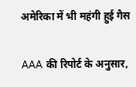अमेरिका में भी महंगी हुई गैस

AAA की रिपोर्ट के अनुसार,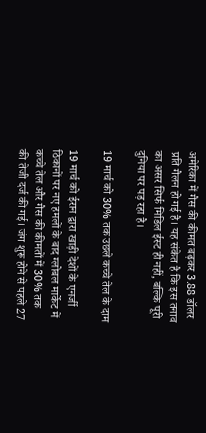अमेरिका में गैस की कीमत बढ़कर 3.88 डॉलर प्रति गैलन हो गई है। यह संकेत है कि इस तनाव का असर सिर्फ मिडिल ईस्ट ही नहीं, बल्कि पूरी दुनिया पर पड़ रहा है।

19 मार्च को 30% तक उछले कच्चे तेल के दाम

19 मार्च को ईरान द्वारा खाड़ी देशों के एनर्जी ठिकानों पर नए हमलों के बाद ग्लोबल मार्केट में कच्चे तेल और गैस की कीमतों में 30% तक की तेजी दर्ज की गई। जंग शुरू होने से पहले 27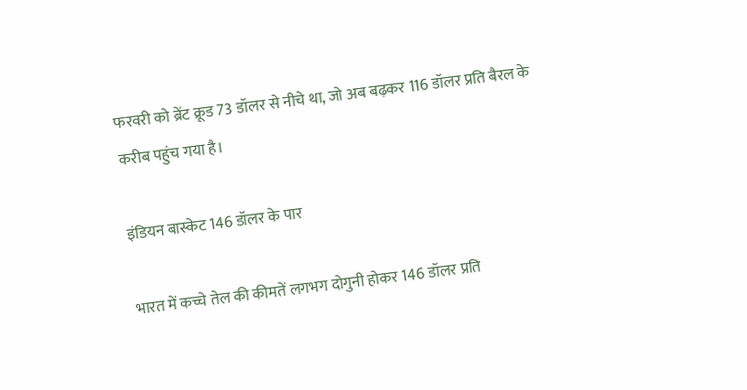फरवरी को ब्रेंट क्रूड 73 डॉलर से नीचे था, जो अब बढ़कर 116 डॉलर प्रति बैरल के करीब पहुंच गया है।

इंडियन बास्केट 146 डॉलर के पार

भारत में कच्चे तेल की कीमतें लगभग दोगुनी होकर 146 डॉलर प्रति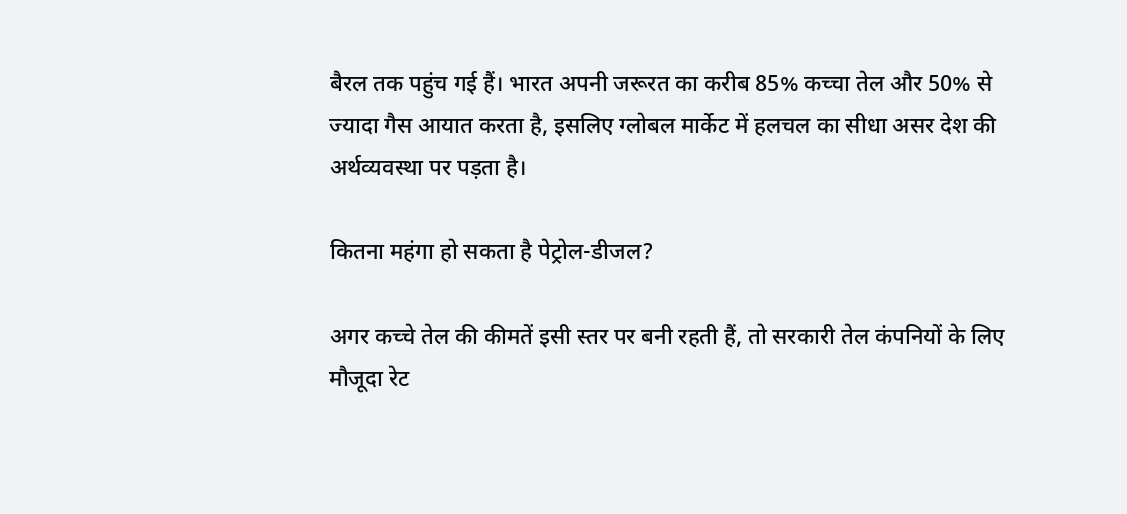बैरल तक पहुंच गई हैं। भारत अपनी जरूरत का करीब 85% कच्चा तेल और 50% से ज्यादा गैस आयात करता है, इसलिए ग्लोबल मार्केट में हलचल का सीधा असर देश की अर्थव्यवस्था पर पड़ता है।

कितना महंगा हो सकता है पेट्रोल-डीजल?

अगर कच्चे तेल की कीमतें इसी स्तर पर बनी रहती हैं, तो सरकारी तेल कंपनियों के लिए मौजूदा रेट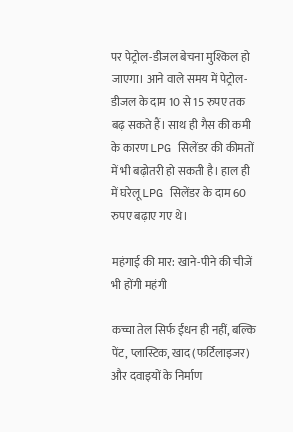पर पेट्रोल-डीजल बेचना मुश्किल हो जाएगा। आने वाले समय में पेट्रोल-डीजल के दाम 10 से 15 रुपए तक बढ़ सकते हैं। साथ ही गैस की कमी के कारण LPG सिलेंडर की कीमतों में भी बढ़ोतरी हो सकती है। हाल ही में घरेलू LPG सिलेंडर के दाम 60 रुपए बढ़ाए गए थे।

महंगाई की मार: खाने-पीने की चीजें भी होंगी महंगी

कच्चा तेल सिर्फ ईंधन ही नहीं, बल्कि पेंट, प्लास्टिक, खाद (फर्टिलाइजर) और दवाइयों के निर्माण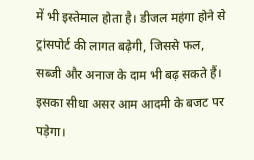में भी इस्तेमाल होता है। डीजल महंगा होने से ट्रांसपोर्ट की लागत बढ़ेगी, जिससे फल, सब्जी और अनाज के दाम भी बढ़ सकते हैं। इसका सीधा असर आम आदमी के बजट पर पड़ेगा।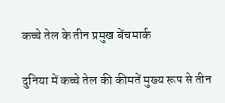कच्चे तेल के तीन प्रमुख बेंचमार्क

दुनिया में कच्चे तेल की कीमतें मुख्य रूप से तीन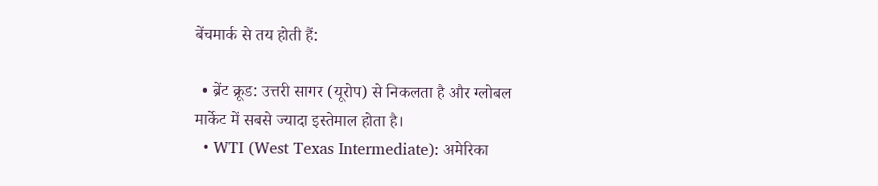बेंचमार्क से तय होती हैं:

  • ब्रेंट क्रूड: उत्तरी सागर (यूरोप) से निकलता है और ग्लोबल मार्केट में सबसे ज्यादा इस्तेमाल होता है।
  • WTI (West Texas Intermediate): अमेरिका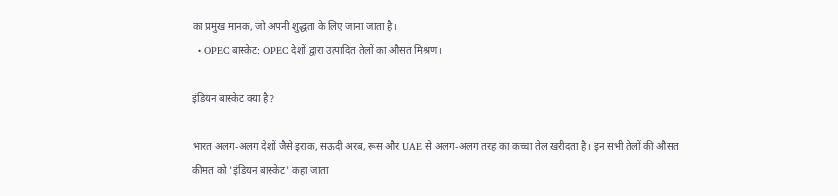का प्रमुख मानक, जो अपनी शुद्धता के लिए जाना जाता है।
  • OPEC बास्केट: OPEC देशों द्वारा उत्पादित तेलों का औसत मिश्रण।

इंडियन बास्केट क्या है?

भारत अलग-अलग देशों जैसे इराक, सऊदी अरब, रूस और UAE से अलग-अलग तरह का कच्चा तेल खरीदता है। इन सभी तेलों की औसत कीमत को 'इंडियन बास्केट' कहा जाता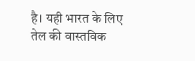है। यही भारत के लिए तेल की वास्तविक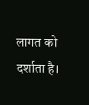लागत को दर्शाता है।